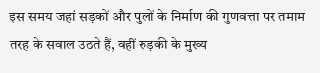इस समय जहां सड़कों और पुलों के निर्माण की गुणवत्ता पर तमाम तरह के सवाल उठते हैं, वहीं रुड़की के मुख्य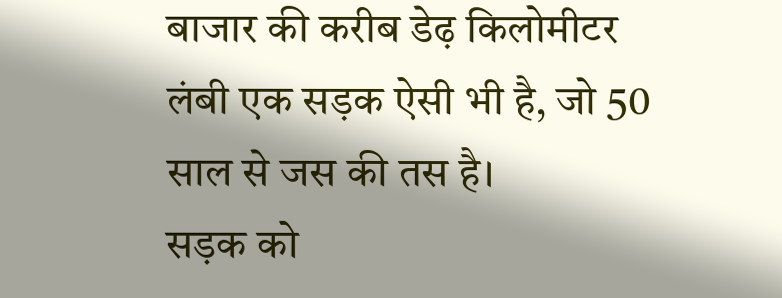बाजार की करीब डेढ़ किलोमीटर लंबी एक सड़क ऐसी भी है, जो 50 साल से जस की तस है।
सड़क को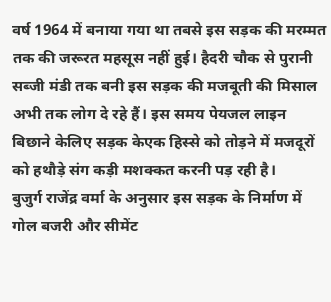वर्ष 1964 में बनाया गया था तबसे इस सड़क की मरम्मत तक की जरूरत महसूस नहीं हुई। हैदरी चौक से पुरानी सब्जी मंडी तक बनी इस सड़क की मजबूती की मिसाल अभी तक लोग दे रहे हैं। इस समय पेयजल लाइन बिछाने केलिए सड़क केएक हिस्से को तोड़ने में मजदूरों को हथौड़े संग कड़ी मशक्कत करनी पड़ रही है।
बुजुर्ग राजेंद्र वर्मा के अनुसार इस सड़क के निर्माण में गोल बजरी और सीमेंट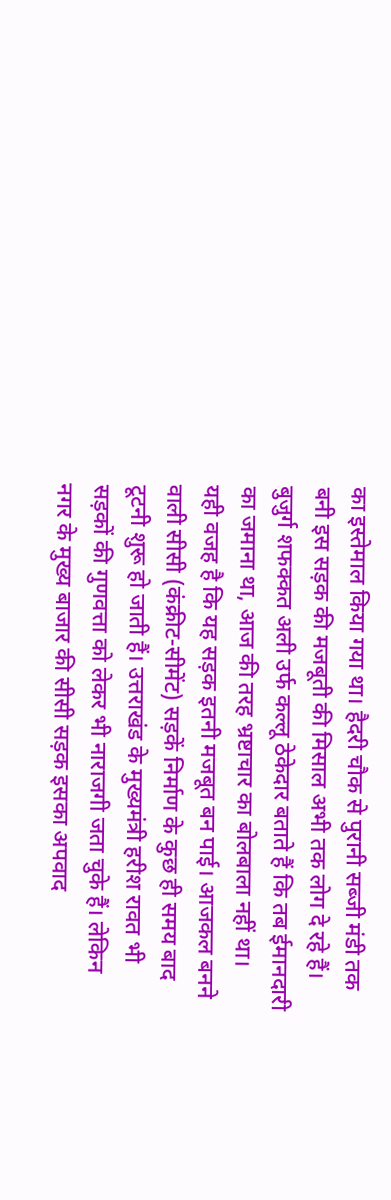का इस्तेमाल किया गया था। हैदरी चौक से पुरानी सब्जी मंडी तक बनी इस सड़क की मजबूती की मिसाल अभी तक लोग दे रहे हैं। बुजुर्ग शफक्कत अली उर्फ कल्लू ठेकेदार बताते हैं कि तब ईमानदारी का जमाना था, आज की तरह भ्रष्टाचार का बोलबाला नहीं था।
यही वजह है कि यह सड़क इतनी मजबूत बन पाई। आजकल बनने वाली सीसी (कंक्रीट-सीमेंट) सड़कें निर्माण के कुछ ही समय बाद टूटनी शुरू हो जाती हैं। उत्तराखंड के मुख्यमंत्री हरीश रावत भी सड़कों की गुणवत्ता को लेकर भी नाराजगी जता चुके हैं। लेकिन नगर के मुख्य बाजार की सीसी सड़क इसका अपवाद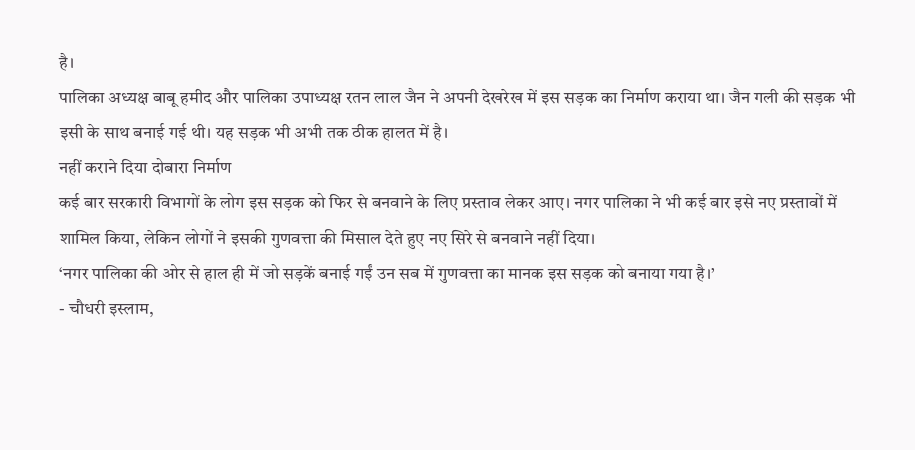है।
पालिका अध्यक्ष बाबू हमीद और पालिका उपाध्यक्ष रतन लाल जैन ने अपनी देखरेख में इस सड़क का निर्माण कराया था। जैन गली की सड़क भी इसी के साथ बनाई गई थी। यह सड़क भी अभी तक ठीक हालत में है।
नहीं कराने दिया दोबारा निर्माण
कई बार सरकारी विभागों के लोग इस सड़क को फिर से बनवाने के लिए प्रस्ताव लेकर आए। नगर पालिका ने भी कई बार इसे नए प्रस्तावों में शामिल किया, लेकिन लोगों ने इसकी गुणवत्ता की मिसाल देते हुए नए सिरे से बनवाने नहीं दिया।
‘नगर पालिका की ओर से हाल ही में जो सड़कें बनाई गईं उन सब में गुणवत्ता का मानक इस सड़क को बनाया गया है।’
- चौधरी इस्लाम,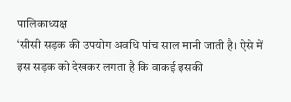पालिकाध्यक्ष
‘सीसी सड़क की उपयोग अवधि पांच साल मानी जाती है। ऐसे में इस सड़क को देखकर लगता है कि वाकई इसकी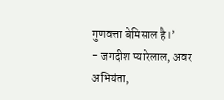गुणवत्ता बेमिसाल है।’
- जगदीश प्यारेलाल, अवर अभियंता,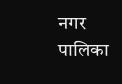नगर पालिका